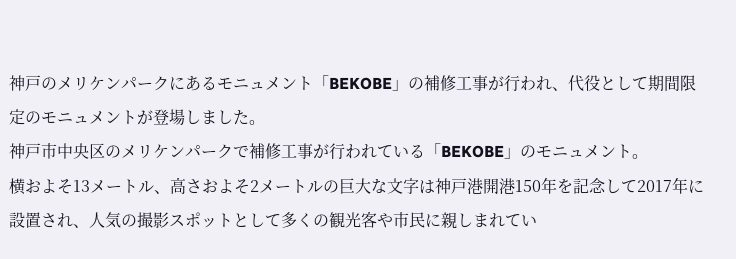神戸のメリケンパークにあるモニュメント「BEKOBE」の補修工事が行われ、代役として期間限定のモニュメントが登場しました。
神戸市中央区のメリケンパークで補修工事が行われている「BEKOBE」のモニュメント。
横およそ13メートル、高さおよそ2メートルの巨大な文字は神戸港開港150年を記念して2017年に設置され、人気の撮影スポットとして多くの観光客や市民に親しまれてい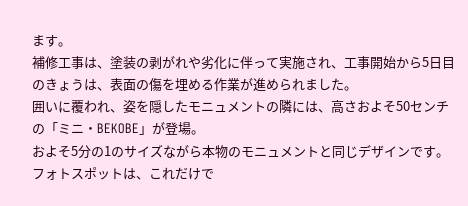ます。
補修工事は、塗装の剥がれや劣化に伴って実施され、工事開始から5日目のきょうは、表面の傷を埋める作業が進められました。
囲いに覆われ、姿を隠したモニュメントの隣には、高さおよそ50センチの「ミニ・BEKOBE」が登場。
およそ5分の1のサイズながら本物のモニュメントと同じデザインです。
フォトスポットは、これだけで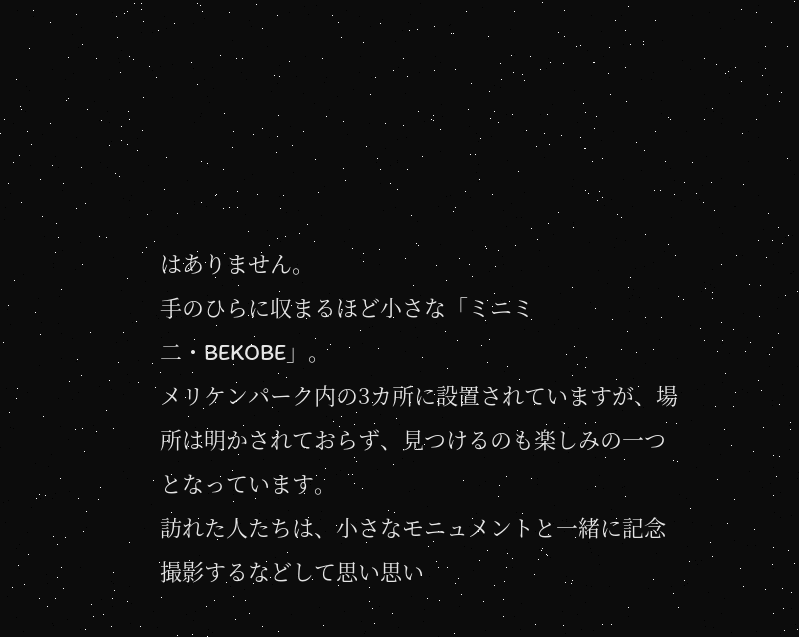はありません。
手のひらに収まるほど小さな「ミニミ二・BEKOBE」。
メリケンパーク内の3カ所に設置されていますが、場所は明かされておらず、見つけるのも楽しみの一つとなっています。
訪れた人たちは、小さなモニュメントと一緒に記念撮影するなどして思い思い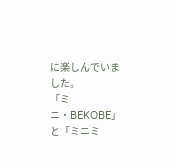に楽しんでいました。
「ミニ・BEKOBE」と「ミニミ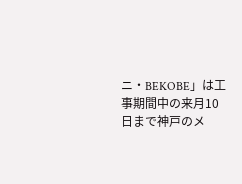ニ・BEKOBE」は工事期間中の来月10日まで神戸のメ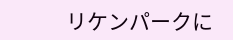リケンパークに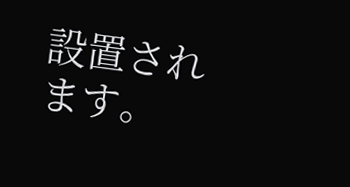設置されます。